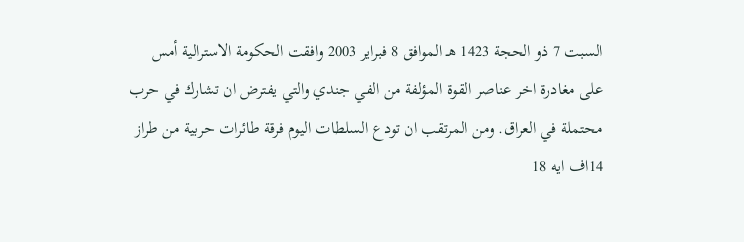السبت 7 ذو الحجة 1423 هـ الموافق 8 فبراير 2003 وافقت الحكومة الاسترالية أمس على مغادرة اخر عناصر القوة المؤلفة من الفي جندي والتي يفترض ان تشارك في حرب محتملة في العراق. ومن المرتقب ان تودع السلطات اليوم فرقة طائرات حربية من طراز 14اف ايه 18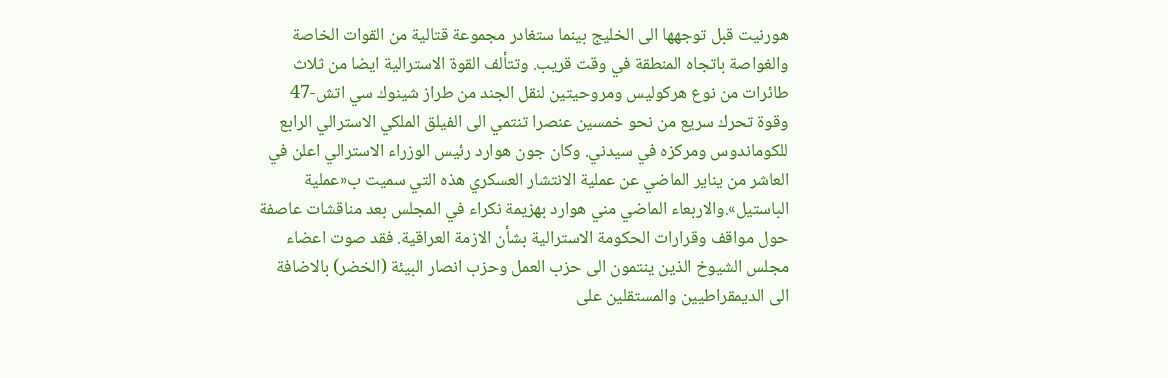هورنيت قبل توجهها الى الخليج بينما ستغادر مجموعة قتالية من القوات الخاصة والغواصة باتجاه المنطقة في وقت قريب. وتتألف القوة الاسترالية ايضا من ثلاث طائرات من نوع هركوليس ومروحيتين لنقل الجند من طراز شينوك سي اتش-47 وقوة تحرك سريع من نحو خمسين عنصرا تنتمي الى الفيلق الملكي الاسترالي الرابع للكوماندوس ومركزه في سيدني. وكان جون هوارد رئيس الوزراء الاسترالي اعلن في العاشر من يناير الماضي عن عملية الانتشار العسكري هذه التي سميت ب«عملية الباستيل».والاربعاء الماضي مني هوارد بهزيمة نكراء في المجلس بعد مناقشات عاصفة حول مواقف وقرارات الحكومة الاسترالية بشأن الازمة العراقية. فقد صوت اعضاء مجلس الشيوخ الذين ينتمون الى حزب العمل وحزب انصار البيئة (الخضر) بالاضافة الى الديمقراطيين والمستقلين على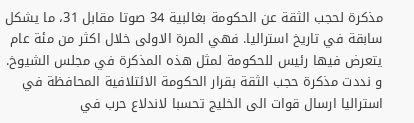مذكرة لحجب الثقة عن الحكومة بغالبية 34 صوتا مقابل 31، ما يشكل سابقة في تاريخ استراليا. فهي المرة الاولى خلال اكثر من مئة عام يتعرض فيها رئيس للحكومة لمثل هذه المذكرة في مجلس الشيوخ. و نددت مذكرة حجب الثقة بقرار الحكومة الائتلافية المحافظة في استراليا ارسال قوات الى الخليج تحسبا لاندلاع حرب في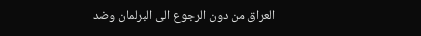العراق من دون الرجوع الى البرلمان وضد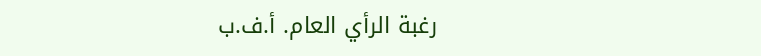رغبة الرأي العام. أ.ف.ب